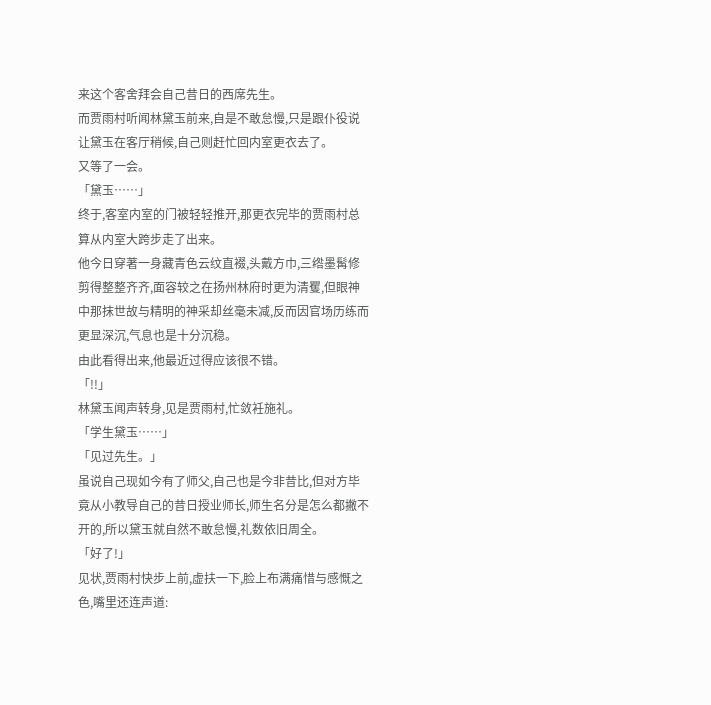来这个客舍拜会自己昔日的西席先生。
而贾雨村听闻林黛玉前来,自是不敢怠慢,只是跟仆役说让黛玉在客厅稍候,自己则赶忙回内室更衣去了。
又等了一会。
「黛玉……」
终于,客室内室的门被轻轻推开,那更衣完毕的贾雨村总算从内室大跨步走了出来。
他今日穿著一身藏青色云纹直裰,头戴方巾,三绺墨髯修剪得整整齐齐,面容较之在扬州林府时更为清矍,但眼神中那抹世故与精明的神采却丝毫未减,反而因官场历练而更显深沉,气息也是十分沉稳。
由此看得出来,他最近过得应该很不错。
「!!」
林黛玉闻声转身,见是贾雨村,忙敛衽施礼。
「学生黛玉……」
「见过先生。」
虽说自己现如今有了师父,自己也是今非昔比,但对方毕竟从小教导自己的昔日授业师长,师生名分是怎么都撇不开的,所以黛玉就自然不敢怠慢,礼数依旧周全。
「好了!」
见状,贾雨村快步上前,虚扶一下,脸上布满痛惜与感慨之色,嘴里还连声道: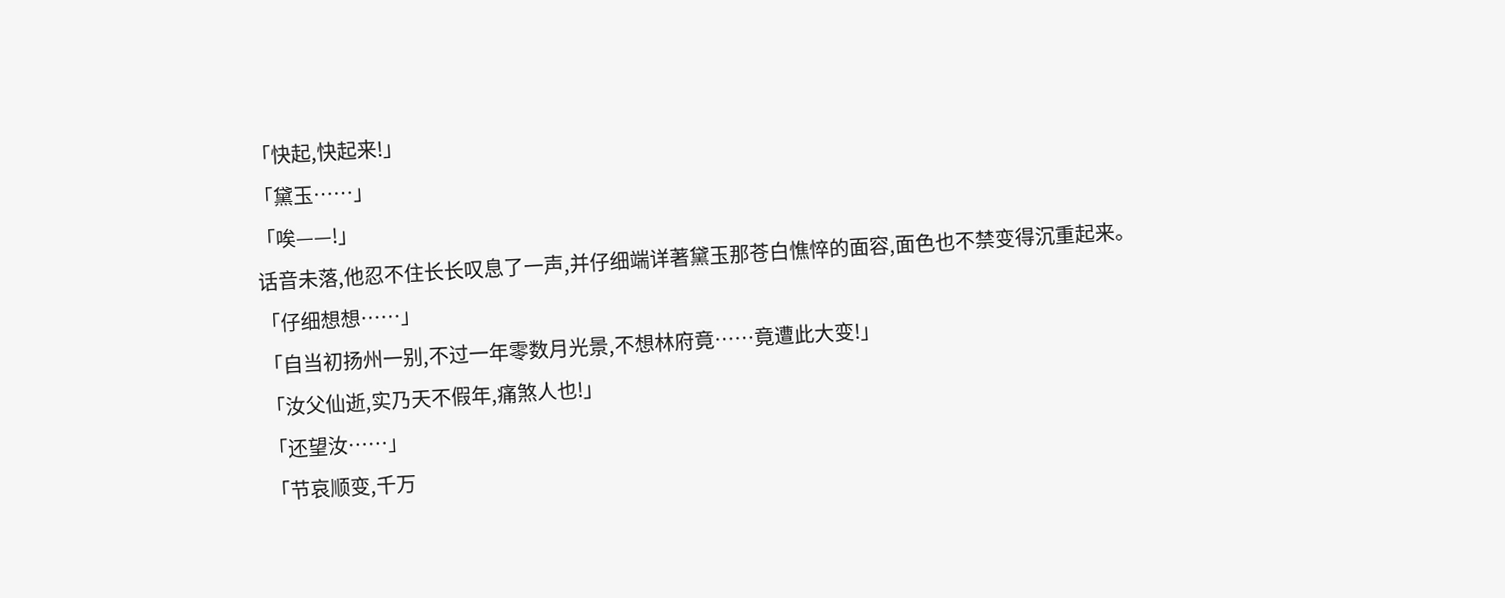「快起,快起来!」
「黛玉……」
「唉——!」
话音未落,他忍不住长长叹息了一声,并仔细端详著黛玉那苍白憔悴的面容,面色也不禁变得沉重起来。
「仔细想想……」
「自当初扬州一别,不过一年零数月光景,不想林府竟……竟遭此大变!」
「汝父仙逝,实乃天不假年,痛煞人也!」
「还望汝……」
「节哀顺变,千万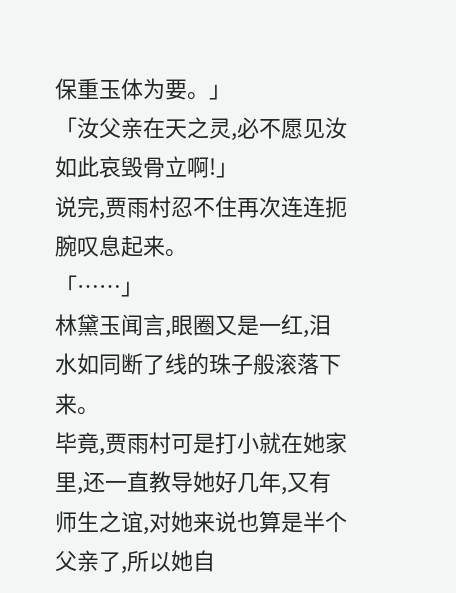保重玉体为要。」
「汝父亲在天之灵,必不愿见汝如此哀毁骨立啊!」
说完,贾雨村忍不住再次连连扼腕叹息起来。
「……」
林黛玉闻言,眼圈又是一红,泪水如同断了线的珠子般滚落下来。
毕竟,贾雨村可是打小就在她家里,还一直教导她好几年,又有师生之谊,对她来说也算是半个父亲了,所以她自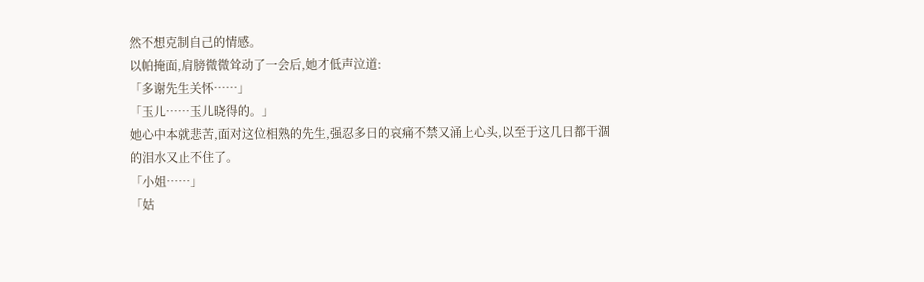然不想克制自己的情感。
以帕掩面,肩膀微微耸动了一会后,她才低声泣道:
「多谢先生关怀……」
「玉儿……玉儿晓得的。」
她心中本就悲苦,面对这位相熟的先生,强忍多日的哀痛不禁又涌上心头,以至于这几日都干涸的泪水又止不住了。
「小姐……」
「姑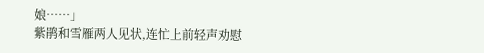娘……」
紫鹃和雪雁两人见状,连忙上前轻声劝慰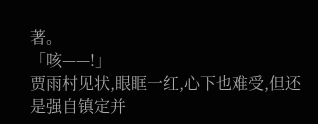著。
「咳——!」
贾雨村见状,眼眶一红,心下也难受,但还是强自镇定并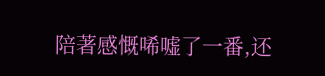陪著感慨唏嘘了一番,还